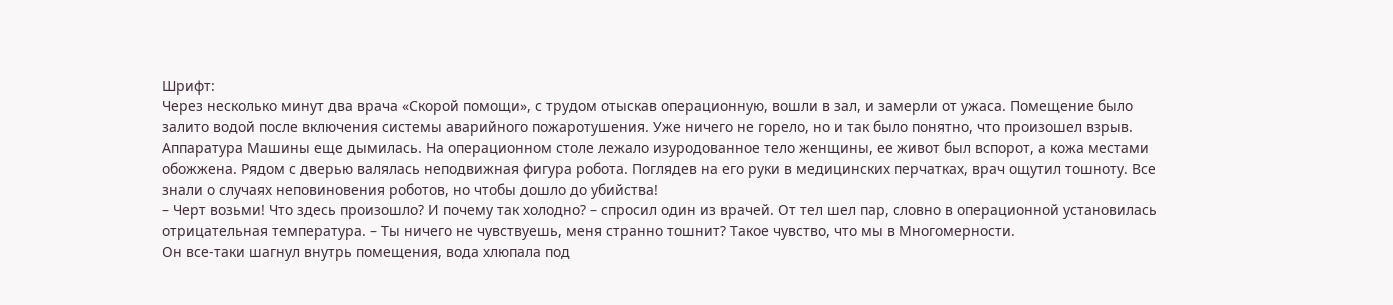Шрифт:
Через несколько минут два врача «Скорой помощи», с трудом отыскав операционную, вошли в зал, и замерли от ужаса. Помещение было залито водой после включения системы аварийного пожаротушения. Уже ничего не горело, но и так было понятно, что произошел взрыв. Аппаратура Машины еще дымилась. На операционном столе лежало изуродованное тело женщины, ее живот был вспорот, а кожа местами обожжена. Рядом с дверью валялась неподвижная фигура робота. Поглядев на его руки в медицинских перчатках, врач ощутил тошноту. Все знали о случаях неповиновения роботов, но чтобы дошло до убийства!
– Черт возьми! Что здесь произошло? И почему так холодно? – спросил один из врачей. От тел шел пар, словно в операционной установилась отрицательная температура. – Ты ничего не чувствуешь, меня странно тошнит? Такое чувство, что мы в Многомерности.
Он все-таки шагнул внутрь помещения, вода хлюпала под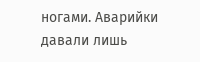ногами. Аварийки давали лишь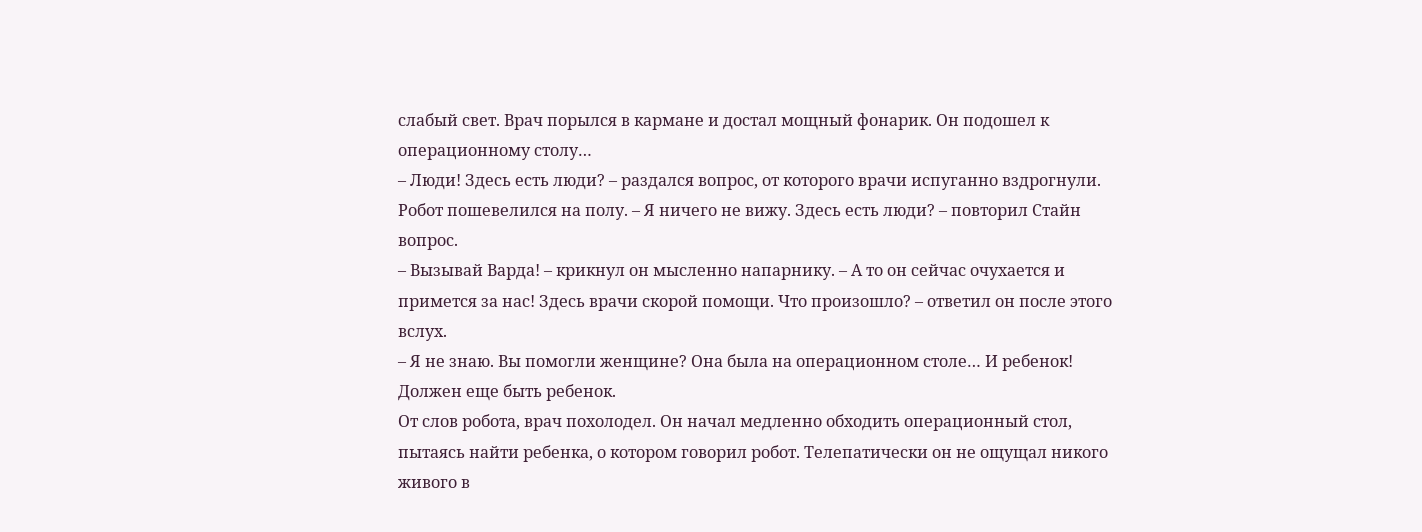слабый свет. Врач порылся в кармане и достал мощный фонарик. Он подошел к операционному столу…
– Люди! Здесь есть люди? – раздался вопрос, от которого врачи испуганно вздрогнули. Робот пошевелился на полу. – Я ничего не вижу. Здесь есть люди? – повторил Стайн вопрос.
– Вызывай Варда! – крикнул он мысленно напарнику. – А то он сейчас очухается и примется за нас! Здесь врачи скорой помощи. Что произошло? – ответил он после этого вслух.
– Я не знаю. Вы помогли женщине? Она была на операционном столе… И ребенок! Должен еще быть ребенок.
От слов робота, врач похолодел. Он начал медленно обходить операционный стол, пытаясь найти ребенка, о котором говорил робот. Телепатически он не ощущал никого живого в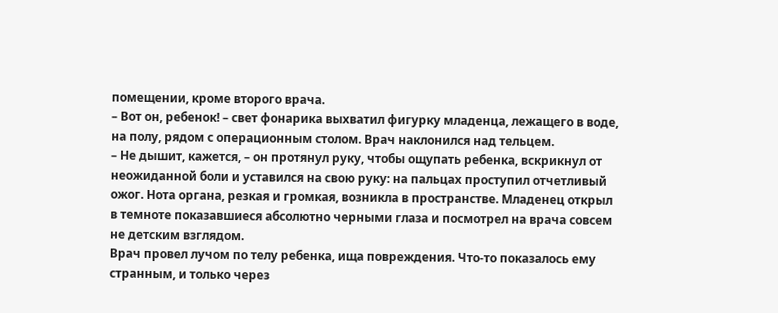помещении, кроме второго врача.
– Вот он, ребенок! – свет фонарика выхватил фигурку младенца, лежащего в воде, на полу, рядом с операционным столом. Врач наклонился над тельцем.
– Не дышит, кажется, – он протянул руку, чтобы ощупать ребенка, вскрикнул от неожиданной боли и уставился на свою руку: на пальцах проступил отчетливый ожог. Нота органа, резкая и громкая, возникла в пространстве. Младенец открыл в темноте показавшиеся абсолютно черными глаза и посмотрел на врача совсем не детским взглядом.
Врач провел лучом по телу ребенка, ища повреждения. Что-то показалось ему странным, и только через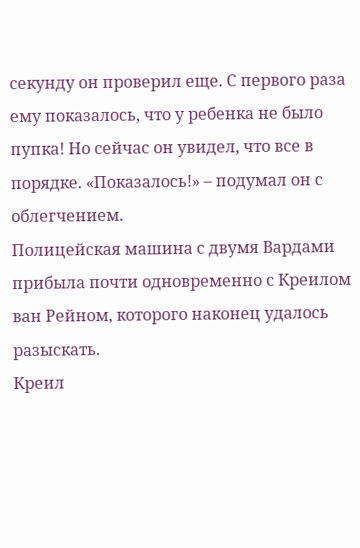секунду он проверил еще. С первого раза ему показалось, что у ребенка не было пупка! Но сейчас он увидел, что все в порядке. «Показалось!» – подумал он с облегчением.
Полицейская машина с двумя Вардами прибыла почти одновременно с Креилом ван Рейном, которого наконец удалось разыскать.
Креил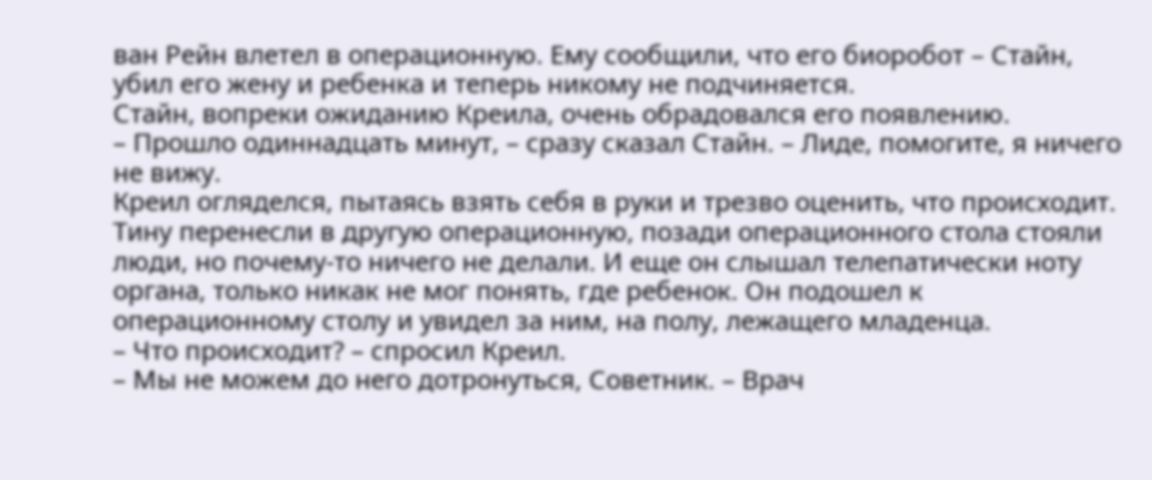ван Рейн влетел в операционную. Ему сообщили, что его биоробот – Стайн, убил его жену и ребенка и теперь никому не подчиняется.
Стайн, вопреки ожиданию Креила, очень обрадовался его появлению.
– Прошло одиннадцать минут, – сразу сказал Стайн. – Лиде, помогите, я ничего не вижу.
Креил огляделся, пытаясь взять себя в руки и трезво оценить, что происходит. Тину перенесли в другую операционную, позади операционного стола стояли люди, но почему-то ничего не делали. И еще он слышал телепатически ноту органа, только никак не мог понять, где ребенок. Он подошел к операционному столу и увидел за ним, на полу, лежащего младенца.
– Что происходит? – спросил Креил.
– Мы не можем до него дотронуться, Советник. – Врач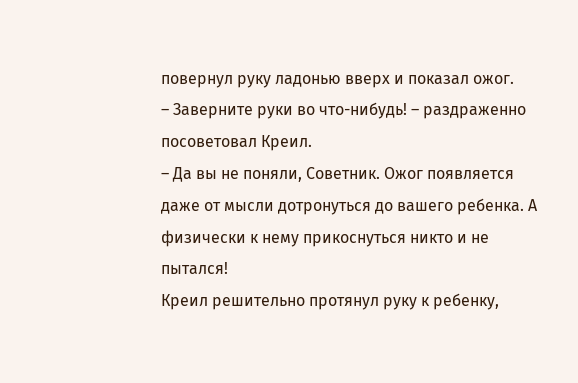повернул руку ладонью вверх и показал ожог.
– Заверните руки во что-нибудь! – раздраженно посоветовал Креил.
– Да вы не поняли, Советник. Ожог появляется даже от мысли дотронуться до вашего ребенка. А физически к нему прикоснуться никто и не пытался!
Креил решительно протянул руку к ребенку,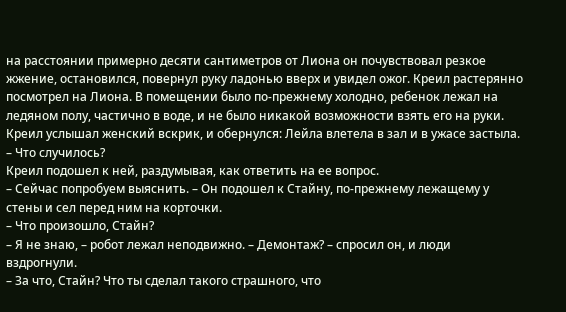на расстоянии примерно десяти сантиметров от Лиона он почувствовал резкое жжение, остановился, повернул руку ладонью вверх и увидел ожог. Креил растерянно посмотрел на Лиона. В помещении было по-прежнему холодно, ребенок лежал на ледяном полу, частично в воде, и не было никакой возможности взять его на руки. Креил услышал женский вскрик, и обернулся: Лейла влетела в зал и в ужасе застыла.
– Что случилось?
Креил подошел к ней, раздумывая, как ответить на ее вопрос.
– Сейчас попробуем выяснить. – Он подошел к Стайну, по-прежнему лежащему у стены и сел перед ним на корточки.
– Что произошло, Стайн?
– Я не знаю, – робот лежал неподвижно. – Демонтаж? – спросил он, и люди вздрогнули.
– За что, Стайн? Что ты сделал такого страшного, что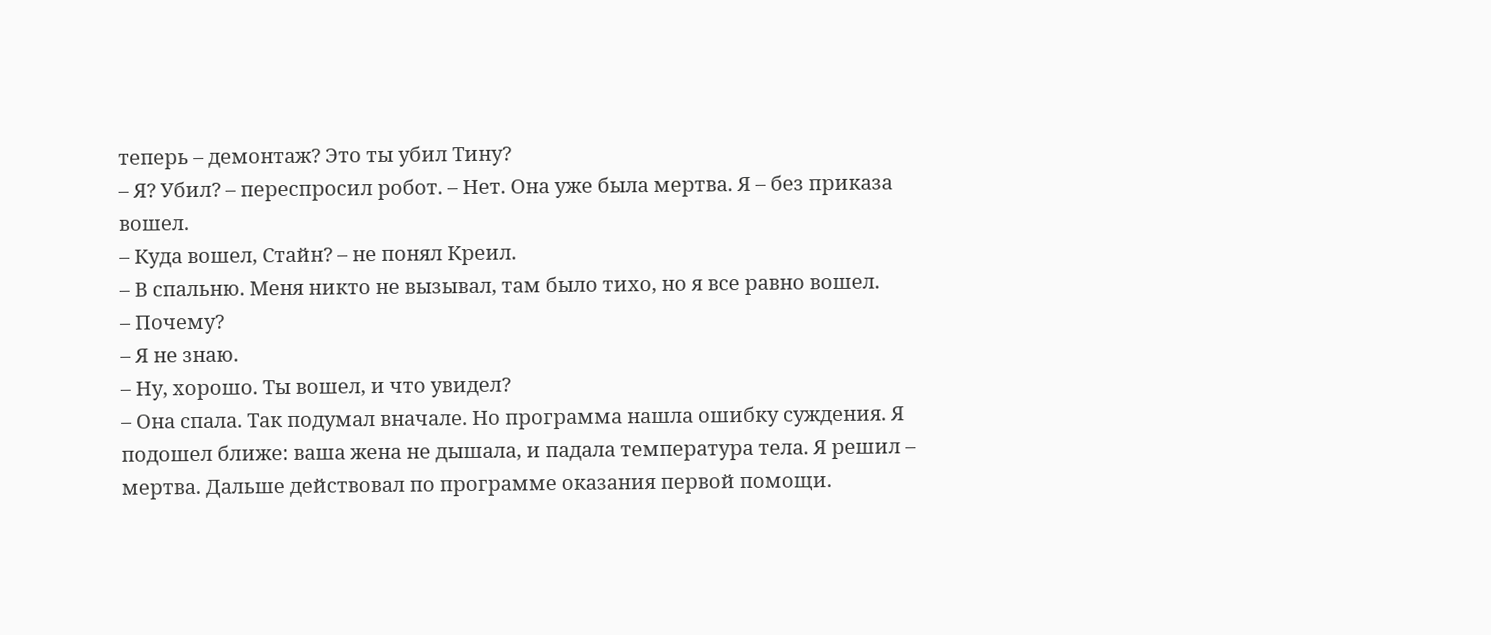теперь – демонтаж? Это ты убил Тину?
– Я? Убил? – переспросил робот. – Нет. Она уже была мертва. Я – без приказа вошел.
– Куда вошел, Стайн? – не понял Креил.
– В спальню. Меня никто не вызывал, там было тихо, но я все равно вошел.
– Почему?
– Я не знаю.
– Ну, хорошо. Ты вошел, и что увидел?
– Она спала. Так подумал вначале. Но программа нашла ошибку суждения. Я подошел ближе: ваша жена не дышала, и падала температура тела. Я решил – мертва. Дальше действовал по программе оказания первой помощи.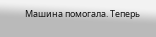Машина помогала. Теперь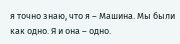я точно знаю, что я – Машина. Мы были как одно. Я и она – одно.